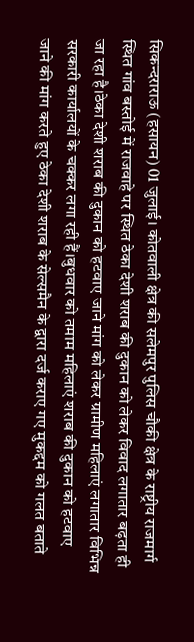सिकन्दराराऊ (हसायन) 01 जुलाई। कोतवाली क्षेत्र की सलेमपुर पुलिस चौकी क्षेत्र के राष्ट्रीय राजमार्ग स्थित गांव बस्तोई में राजवाहे पर स्थित ठेका देशी शराब की दुकान को लेकर विवाद लगातार बढ़ता ही जा रहा है।ठेका देशी शराब की दुकान को हटवाए जाने मांग को लेकर ग्रामीण महिलाएं लगातार विभिन्न सरकारी कार्यालयों के चक्कर लगा रही हैं।बुधवार को तमाम महिलाएं शराब की दुकान को हटवाए जाने की मांग करते हुए ठेका देशी शराब के सेल्समैन के द्वारा दर्ज कराए गए मुकद्दम को गलत बताते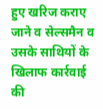हुए खरिज कराए जाने व सेल्समैन व उसके साथियों के खिलाफ कार्रवाई की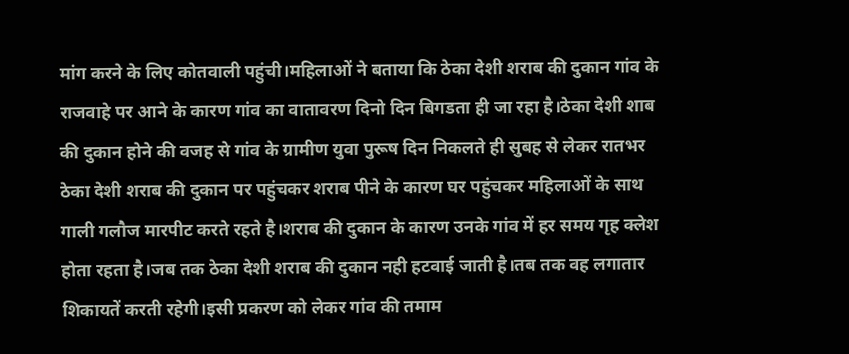मांग करने के लिए कोतवाली पहुंची।महिलाओं ने बताया कि ठेका देशी शराब की दुकान गांव के राजवाहे पर आने के कारण गांव का वातावरण दिनो दिन बिगडता ही जा रहा है।ठेका देशी शाब की दुकान होने की वजह से गांव के ग्रामीण युवा पुरूष दिन निकलते ही सुबह से लेकर रातभर ठेका देशी शराब की दुकान पर पहुंचकर शराब पीने के कारण घर पहुंचकर महिलाओं के साथ गाली गलौज मारपीट करते रहते है।शराब की दुकान के कारण उनके गांव में हर समय गृह क्लेश होता रहता है।जब तक ठेका देशी शराब की दुकान नही हटवाई जाती है।तब तक वह लगातार शिकायतें करती रहेगी।इसी प्रकरण को लेकर गांव की तमाम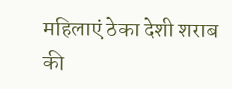महिलाएं ठेका देशी शराब की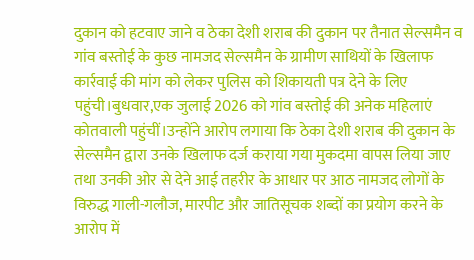दुकान को हटवाए जाने व ठेका देशी शराब की दुकान पर तैनात सेल्समैन व गांव बस्तोई के कुछ नामजद सेल्समैन के ग्रामीण साथियों के खिलाफ कार्रवाई की मांग को लेकर पुलिस को शिकायती पत्र देने के लिए पहुंची।बुधवार,एक जुलाई 2026 को गांव बस्तोई की अनेक महिलाएं कोतवाली पहुंचीं।उन्होंने आरोप लगाया कि ठेका देशी शराब की दुकान के सेल्समैन द्वारा उनके खिलाफ दर्ज कराया गया मुकदमा वापस लिया जाए तथा उनकी ओर से देने आई तहरीर के आधार पर आठ नामजद लोगों के विरुद्ध गाली-गलौज, मारपीट और जातिसूचक शब्दों का प्रयोग करने के आरोप में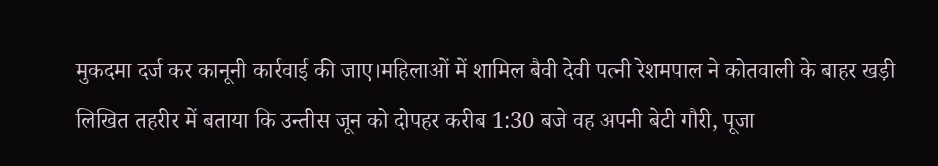मुकदमा दर्ज कर कानूनी कार्रवाई की जाए।महिलाओं में शामिल बैवी देवी पत्नी रेशमपाल ने कोतवाली के बाहर खड़ी लिखित तहरीर में बताया कि उन्तीस जून को दोपहर करीब 1:30 बजे वह अपनी बेटी गौरी, पूजा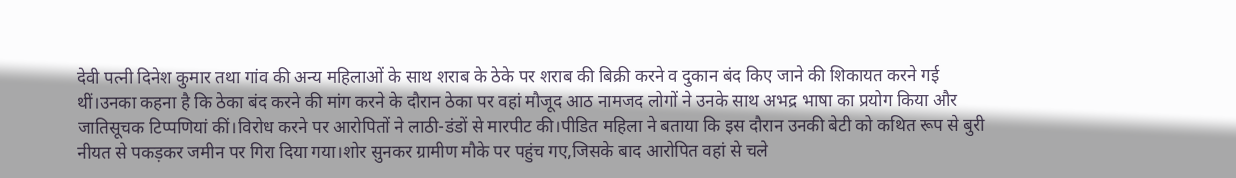देवी पत्नी दिनेश कुमार तथा गांव की अन्य महिलाओं के साथ शराब के ठेके पर शराब की बिक्री करने व दुकान बंद किए जाने की शिकायत करने गई थीं।उनका कहना है कि ठेका बंद करने की मांग करने के दौरान ठेका पर वहां मौजूद आठ नामजद लोगों ने उनके साथ अभद्र भाषा का प्रयोग किया और जातिसूचक टिप्पणियां कीं।विरोध करने पर आरोपितों ने लाठी-डंडों से मारपीट की।पीडित महिला ने बताया कि इस दौरान उनकी बेटी को कथित रूप से बुरी नीयत से पकड़कर जमीन पर गिरा दिया गया।शोर सुनकर ग्रामीण मौके पर पहुंच गए,जिसके बाद आरोपित वहां से चले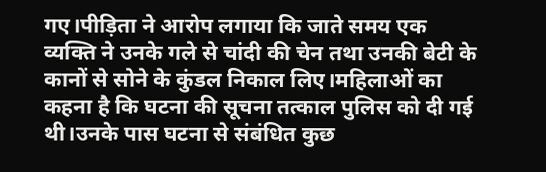गए।पीड़िता ने आरोप लगाया कि जाते समय एक व्यक्ति ने उनके गले से चांदी की चेन तथा उनकी बेटी के कानों से सोने के कुंडल निकाल लिए।महिलाओं का कहना है कि घटना की सूचना तत्काल पुलिस को दी गई थी।उनके पास घटना से संबंधित कुछ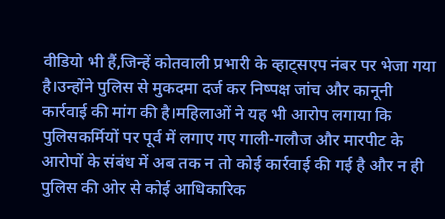वीडियो भी हैं,जिन्हें कोतवाली प्रभारी के व्हाट्सएप नंबर पर भेजा गया है।उन्होंने पुलिस से मुकदमा दर्ज कर निष्पक्ष जांच और कानूनी कार्रवाई की मांग की है।महिलाओं ने यह भी आरोप लगाया कि पुलिसकर्मियों पर पूर्व में लगाए गए गाली-गलौज और मारपीट के आरोपों के संबंध में अब तक न तो कोई कार्रवाई की गई है और न ही पुलिस की ओर से कोई आधिकारिक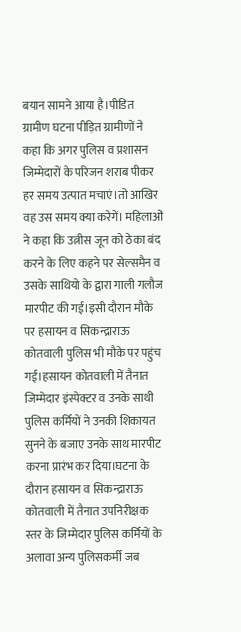बयान सामने आया है।पीडित ग्रामीण घटना पीड़ित ग्रामीणों ने कहा कि अगर पुलिस व प्रशासन जिम्मेदारों के परिजन शराब पीकर हर समय उत्पात मचाएं।तो आखिर वह उस समय क्या करेगें। महिलाओं ने कहा कि उत्नीस जून को ठेका बंद करने के लिए कहने पर सेल्समैन व उसके साथियो के द्वारा गाली गलौज मारपीट की गई।इसी दौरान मौके पर हसायन व सिकन्द्राराऊ कोतवाली पुलिस भी मौके पर पहुंच गई।हसायन कोतवाली में तैनात जिम्मेदार इंस्पेक्टर व उनके साथी पुलिस कर्मियों ने उनकी शिकायत सुनने के बजाए उनके साथ मारपीट करना प्रारंभ कर दिया।घटना के दौरान हसायन व सिकन्द्राराऊ कोतवाली में तैनात उपनिरीक्षक स्तर के जिम्मेदार पुलिस कर्मियों के अलावा अन्य पुलिसकर्मी जब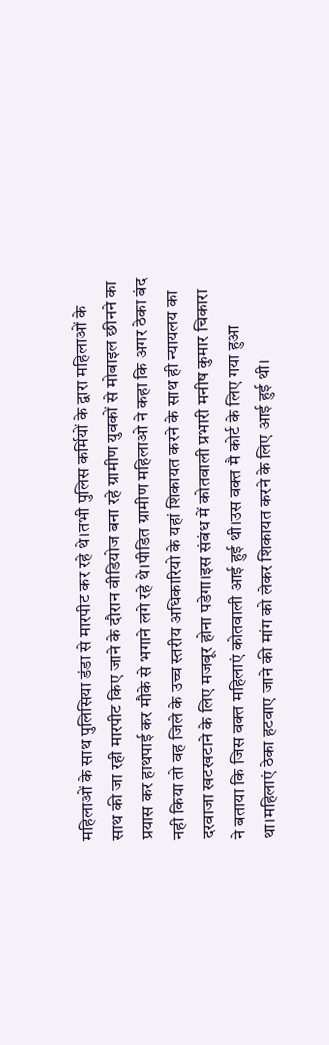महिलाओं के साथ पुलिसिया डंडा से मारपीट कर रहे थे।तभी पुलिस कर्मियों के द्वारा महिलाओं के साथ की जा रही मारपीट किए जाने के दौरान वीडियोज बना रहे ग्रामीण युवकों से मोबाइल छीनने का प्रयास कर हाथपाई कर मौके से भगाने लगे रहे थे।पीडित ग्रामीण महिलाओ ने कहा कि अगर ठेका बंद नही किया तो वह जिले के उच्च स्तरीय अधिकारियो के यहां शिकायत करने के साथ ही न्यायलय का दरवाजा खटखटाने के लिए मजबूर होना पडेगा।इस संबंध में कोतवाली प्रभारी मनीष कुमार चिकारा ने बताया कि जिस वक्त महिलाएं कोतवाली आई हुई थी।उस वक्त मै कोर्ट के लिए गया हुआ था।महिलाएं ठेका हटवाए जाने की मांग को लेकर शिकायत करने के लिए आई हुई थी।